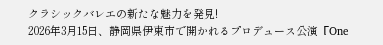クラシックバレエの新たな魅力を発見!
2026年3月15日、静岡県伊東市で開かれるプロデュース公演『One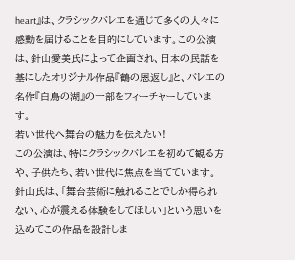heart』は、クラシックバレエを通じて多くの人々に感動を届けることを目的にしています。この公演は、針山愛美氏によって企画され、日本の民話を基にしたオリジナル作品『鶴の恩返し』と、バレエの名作『白鳥の湖』の一部をフィーチャーしています。
若い世代へ舞台の魅力を伝えたい!
この公演は、特にクラシックバレエを初めて観る方や、子供たち、若い世代に焦点を当てています。針山氏は、「舞台芸術に触れることでしか得られない、心が震える体験をしてほしい」という思いを込めてこの作品を設計しま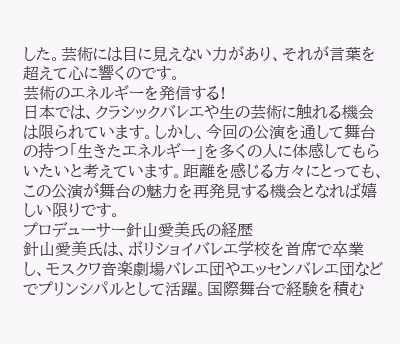した。芸術には目に見えない力があり、それが言葉を超えて心に響くのです。
芸術のエネルギーを発信する!
日本では、クラシックバレエや生の芸術に触れる機会は限られています。しかし、今回の公演を通して舞台の持つ「生きたエネルギー」を多くの人に体感してもらいたいと考えています。距離を感じる方々にとっても、この公演が舞台の魅力を再発見する機会となれば嬉しい限りです。
プロデューサー針山愛美氏の経歴
針山愛美氏は、ボリショイバレエ学校を首席で卒業し、モスクワ音楽劇場バレエ団やエッセンバレエ団などでプリンシパルとして活躍。国際舞台で経験を積む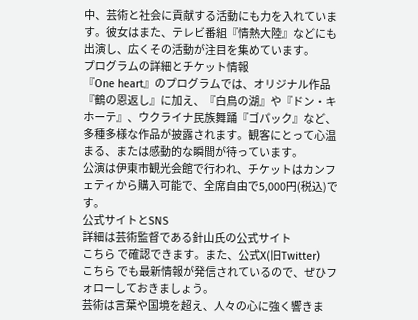中、芸術と社会に貢献する活動にも力を入れています。彼女はまた、テレビ番組『情熱大陸』などにも出演し、広くその活動が注目を集めています。
プログラムの詳細とチケット情報
『One heart』のプログラムでは、オリジナル作品『鶴の恩返し』に加え、『白鳥の湖』や『ドン・キホーテ』、ウクライナ民族舞踊『ゴパック』など、多種多様な作品が披露されます。観客にとって心温まる、または感動的な瞬間が待っています。
公演は伊東市観光会館で行われ、チケットはカンフェティから購入可能で、全席自由で5,000円(税込)です。
公式サイトとSNS
詳細は芸術監督である針山氏の公式サイト
こちら で確認できます。また、公式X(旧Twitter)
こちら でも最新情報が発信されているので、ぜひフォローしておきましょう。
芸術は言葉や国境を超え、人々の心に強く響きま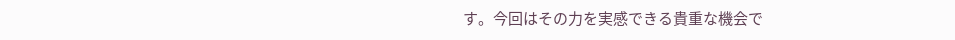す。今回はその力を実感できる貴重な機会で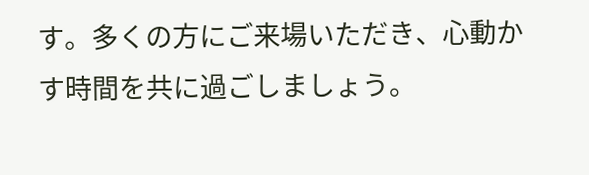す。多くの方にご来場いただき、心動かす時間を共に過ごしましょう。